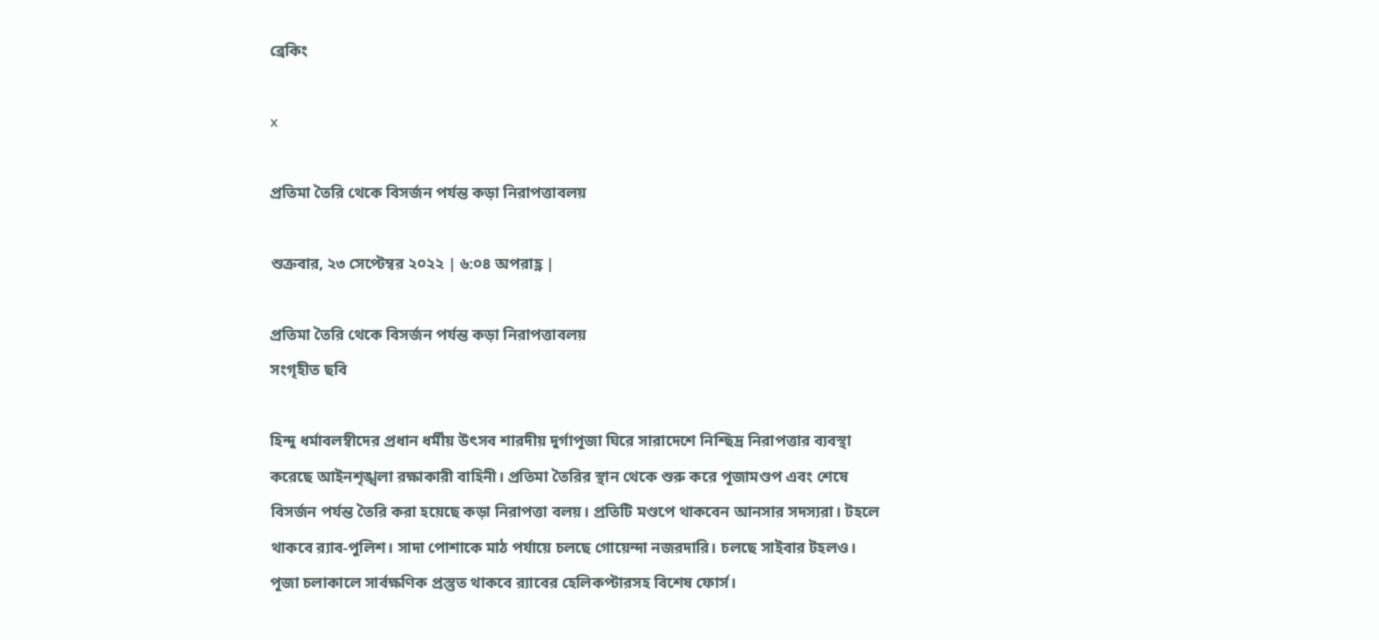ব্রেকিং

x

প্রতিমা তৈরি থেকে বিসর্জন পর্যন্ত কড়া নিরাপত্তাবলয়

শুক্রবার, ২৩ সেপ্টেম্বর ২০২২ | ৬:০৪ অপরাহ্ণ |

প্রতিমা তৈরি থেকে বিসর্জন পর্যন্ত কড়া নিরাপত্তাবলয়
সংগৃহীত ছবি

হিন্দু ধর্মাবলম্বীদের প্রধান ধর্মীয় উৎসব শারদীয় দুর্গাপূজা ঘিরে সারাদেশে নিশ্ছিদ্র নিরাপত্তার ব্যবস্থা করেছে আইনশৃঙ্খলা রক্ষাকারী বাহিনী। প্রতিমা তৈরির স্থান থেকে শুরু করে পূজামণ্ডপ এবং শেষে বিসর্জন পর্যন্ত তৈরি করা হয়েছে কড়া নিরাপত্তা বলয়। প্রতিটি মণ্ডপে থাকবেন আনসার সদস্যরা। টহলে থাকবে র‌্যাব-পুলিশ। সাদা পোশাকে মাঠ পর্যায়ে চলছে গোয়েন্দা নজরদারি। চলছে সাইবার টহলও। পূজা চলাকালে সার্বক্ষণিক প্রস্তুত থাকবে র‌্যাবের হেলিকপ্টারসহ বিশেষ ফোর্স।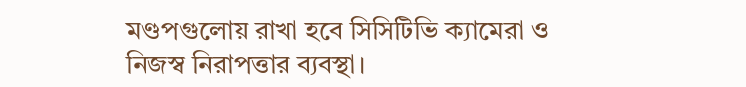মণ্ডপগুলোয় রাখা হবে সিসিটিভি ক্যামেরা ও নিজস্ব নিরাপত্তার ব্যবস্থা।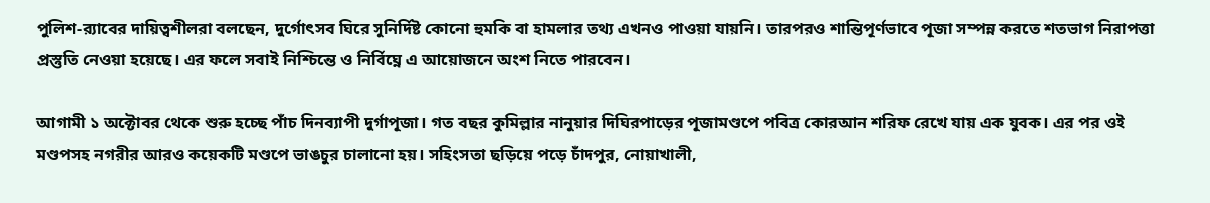পুলিশ-র‌্যাবের দায়িত্বশীলরা বলছেন, দুর্গোৎসব ঘিরে সুনির্দিষ্ট কোনো হুমকি বা হামলার তথ্য এখনও পাওয়া যায়নি। তারপরও শান্তিপূর্ণভাবে পূজা সম্পন্ন করতে শতভাগ নিরাপত্তা প্রস্তুতি নেওয়া হয়েছে। এর ফলে সবাই নিশ্চিন্তে ও নির্বিঘ্নে এ আয়োজনে অংশ নিতে পারবেন।

আগামী ১ অক্টোবর থেকে শুরু হচ্ছে পাঁচ দিনব্যাপী দুর্গাপূজা। গত বছর কুমিল্লার নানুয়ার দিঘিরপাড়ের পূজামণ্ডপে পবিত্র কোরআন শরিফ রেখে যায় এক যুবক। এর পর ওই মণ্ডপসহ নগরীর আরও কয়েকটি মণ্ডপে ভাঙচুর চালানো হয়। সহিংসতা ছড়িয়ে পড়ে চাঁদপুর, নোয়াখালী,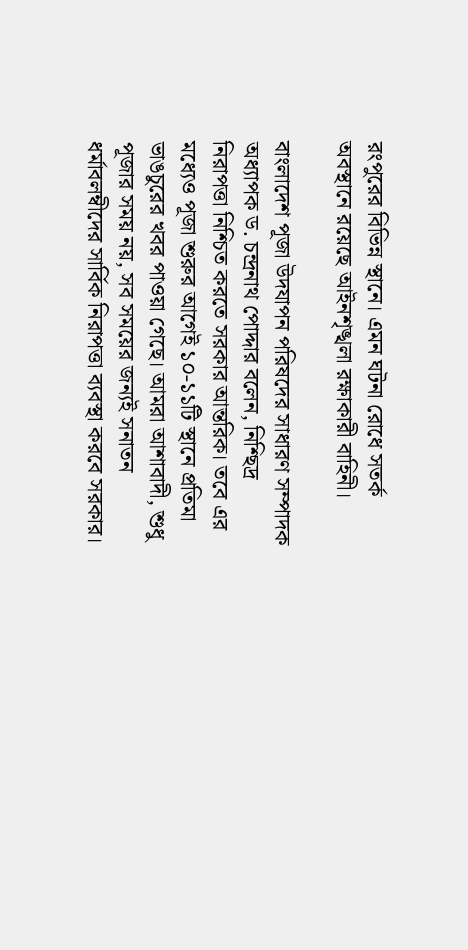রংপুরের বিভিন্ন স্থানে। এমন ঘটনা রোধে সতর্ক অবস্থানে রয়েছে আইনশৃঙ্খলা রক্ষাকারী বাহিনী।

বাংলাদেশ পূজা উদযাপন পরিষদের সাধারণ সম্পাদক অধ্যাপক ড. চন্দ্রনাথ পোদ্দার বলেন, নিশ্ছিদ্র নিরাপত্তা নিশ্চিত করতে সরকার আন্তরিক। তবে এর মধ্যেও পূজা শুরুর আগেই ১০-১১টি স্থানে প্রতিমা ভাঙচুরের খবর পাওয়া গেছে। আমরা আশাবাদী, শুধু পূজার সময় নয়, সব সময়ের জন্যই সনাতন ধর্মাবলম্বীদের সার্বিক নিরাপত্তা ব্যবস্থা করবে সরকার।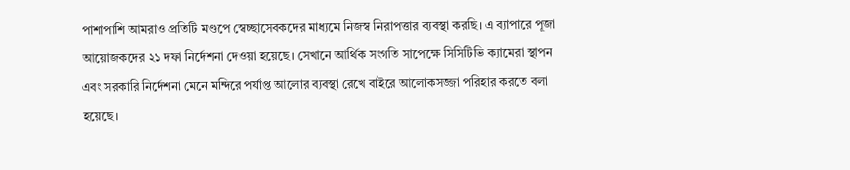পাশাপাশি আমরাও প্রতিটি মণ্ডপে স্বেচ্ছাসেবকদের মাধ্যমে নিজস্ব নিরাপত্তার ব্যবস্থা করছি। এ ব্যাপারে পূজা আয়োজকদের ২১ দফা নির্দেশনা দেওয়া হয়েছে। সেখানে আর্থিক সংগতি সাপেক্ষে সিসিটিভি ক্যামেরা স্থাপন এবং সরকারি নির্দেশনা মেনে মন্দিরে পর্যাপ্ত আলোর ব্যবস্থা রেখে বাইরে আলোকসজ্জা পরিহার করতে বলা হয়েছে।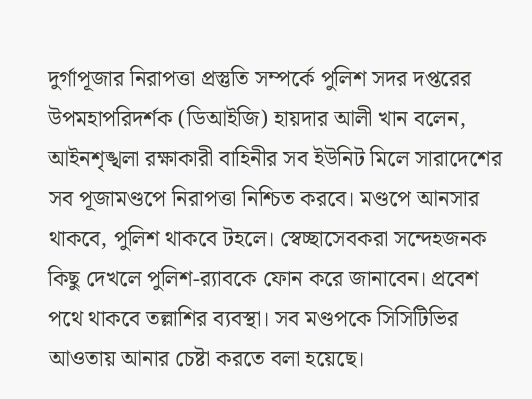দুর্গাপূজার নিরাপত্তা প্রস্তুতি সম্পর্কে পুলিশ সদর দপ্তরের উপমহাপরিদর্শক (ডিআইজি) হায়দার আলী খান বলেন, আইনশৃঙ্খলা রক্ষাকারী বাহিনীর সব ইউনিট মিলে সারাদেশের সব পূজামণ্ডপে নিরাপত্তা নিশ্চিত করবে। মণ্ডপে আনসার থাকবে, পুলিশ থাকবে টহলে। স্বেচ্ছাসেবকরা সন্দেহজনক কিছু দেখলে পুলিশ-র‌্যাবকে ফোন করে জানাবেন। প্রবেশ পথে থাকবে তল্লাশির ব্যবস্থা। সব মণ্ডপকে সিসিটিভির আওতায় আনার চেষ্টা করতে বলা হয়েছে।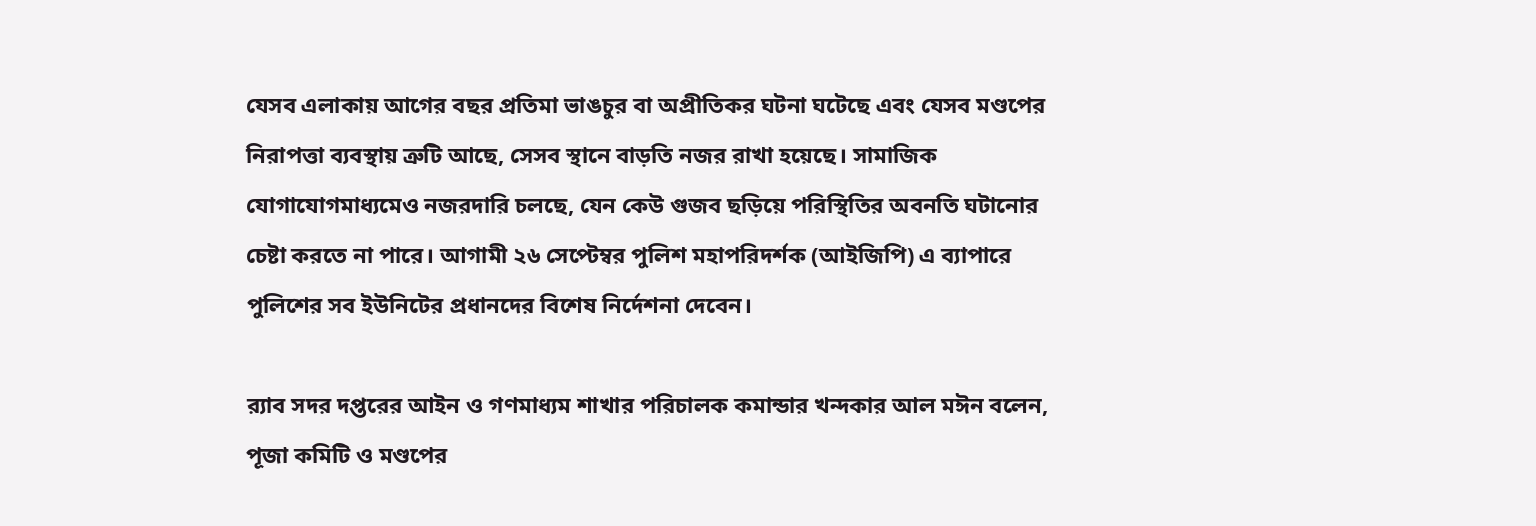যেসব এলাকায় আগের বছর প্রতিমা ভাঙচুর বা অপ্রীতিকর ঘটনা ঘটেছে এবং যেসব মণ্ডপের নিরাপত্তা ব্যবস্থায় ত্রুটি আছে, সেসব স্থানে বাড়তি নজর রাখা হয়েছে। সামাজিক যোগাযোগমাধ্যমেও নজরদারি চলছে, যেন কেউ গুজব ছড়িয়ে পরিস্থিতির অবনতি ঘটানোর চেষ্টা করতে না পারে। আগামী ২৬ সেপ্টেম্বর পুলিশ মহাপরিদর্শক (আইজিপি) এ ব্যাপারে পুলিশের সব ইউনিটের প্রধানদের বিশেষ নির্দেশনা দেবেন।

র‌্যাব সদর দপ্তরের আইন ও গণমাধ্যম শাখার পরিচালক কমান্ডার খন্দকার আল মঈন বলেন, পূজা কমিটি ও মণ্ডপের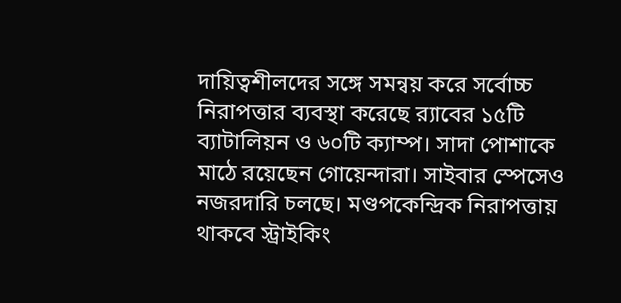দায়িত্বশীলদের সঙ্গে সমন্বয় করে সর্বোচ্চ নিরাপত্তার ব্যবস্থা করেছে র‌্যাবের ১৫টি ব্যাটালিয়ন ও ৬০টি ক্যাম্প। সাদা পোশাকে মাঠে রয়েছেন গোয়েন্দারা। সাইবার স্পেসেও নজরদারি চলছে। মণ্ডপকেন্দ্রিক নিরাপত্তায় থাকবে স্ট্রাইকিং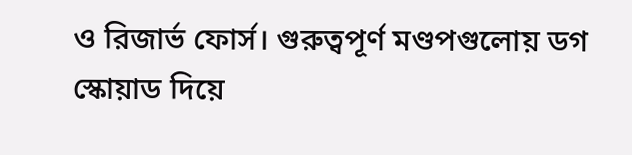ও রিজার্ভ ফোর্স। গুরুত্বপূর্ণ মণ্ডপগুলোয় ডগ স্কোয়াড দিয়ে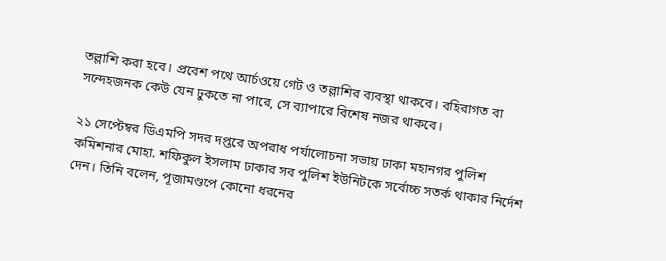তল্লাশি করা হবে। প্রবেশ পথে আর্চওয়ে গেট ও তল্লাশির ব্যবস্থা থাকবে। বহিরাগত বা সন্দেহজনক কেউ যেন ঢুকতে না পারে, সে ব্যাপারে বিশেষ নজর থাকবে।

২১ সেপ্টেম্বর ডিএমপি সদর দপ্তরে অপরাধ পর্যালোচনা সভায় ঢাকা মহানগর পুলিশ কমিশনার মোহা. শফিকুল ইসলাম ঢাকার সব পুলিশ ইউনিটকে সর্বোচ্চ সতর্ক থাকার নির্দেশ দেন। তিনি বলেন, পূজামণ্ডপে কোনো ধরনের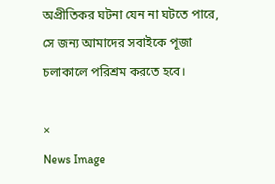অপ্রীতিকর ঘটনা যেন না ঘটতে পারে, সে জন্য আমাদের সবাইকে পূজা চলাকালে পরিশ্রম করতে হবে।

×
News Image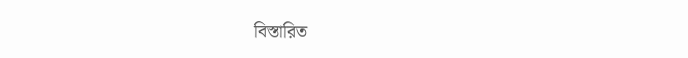বিস্তারিত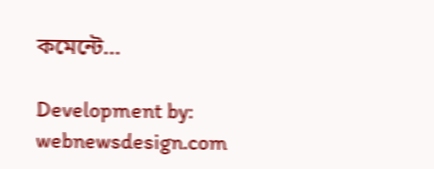কমেন্টে…

Development by: webnewsdesign.com